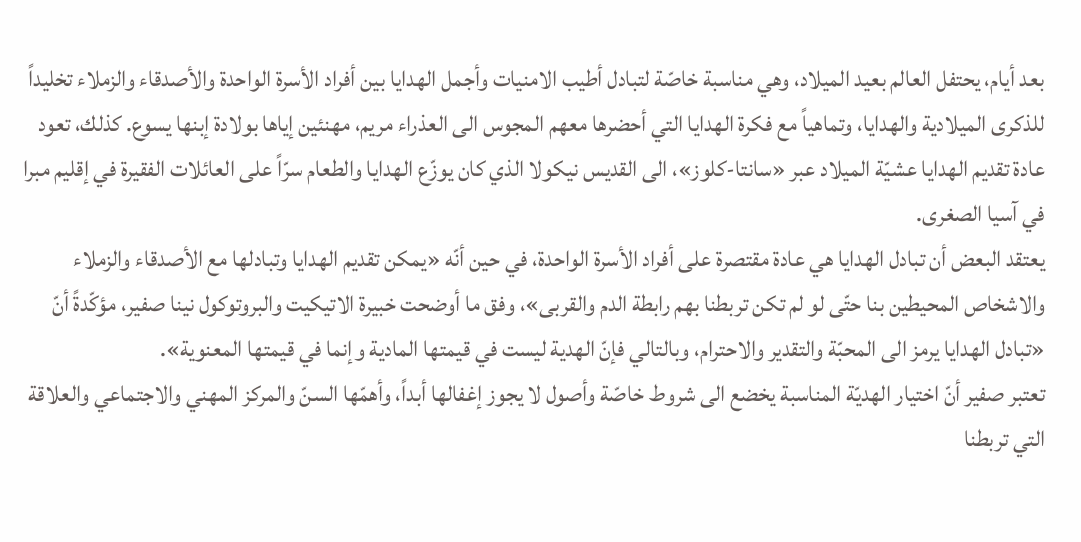بعد أيام، يحتفل العالم بعيد الميلاد، وهي مناسبة خاصّة لتبادل أطيب الامنيات وأجمل الهدايا بين أفراد الأسرة الواحدة والأصدقاء والزملاء تخليداً للذكرى الميلادية والهدايا، وتماهياً مع فكرة الهدايا التي أحضرها معهم المجوس الى العذراء مريم، مهنئين إياها بولادة إبنها يسوع. كذلك، تعود عادة تقديم الهدايا عشيّة الميلاد عبر «سانتا-كلوز»، الى القديس نيكولا الذي كان يوزّع الهدايا والطعام سرّاً على العائلات الفقيرة في إقليم مبرا في آسيا الصغرى.
يعتقد البعض أن تبادل الهدايا هي عادة مقتصرة على أفراد الأسرة الواحدة، في حين أنّه «يمكن تقديم الهدايا وتبادلها مع الأصدقاء والزملاء والاشخاص المحيطين بنا حتّى لو لم تكن تربطنا بهم رابطة الدم والقربى»، وفق ما أوضحت خبيرة الاتيكيت والبروتوكول نينا صفير، مؤكّدةً أنّ «تبادل الهدايا يرمز الى المحبّة والتقدير والاحترام، وبالتالي فإنّ الهدية ليست في قيمتها المادية وإنما في قيمتها المعنوية».
تعتبر صفير أنّ اختيار الهديّة المناسبة يخضع الى شروط خاصّة وأصول لا يجوز إغفالها أبداً، وأهمّها السنّ والمركز المهني والاجتماعي والعلاقة التي تربطنا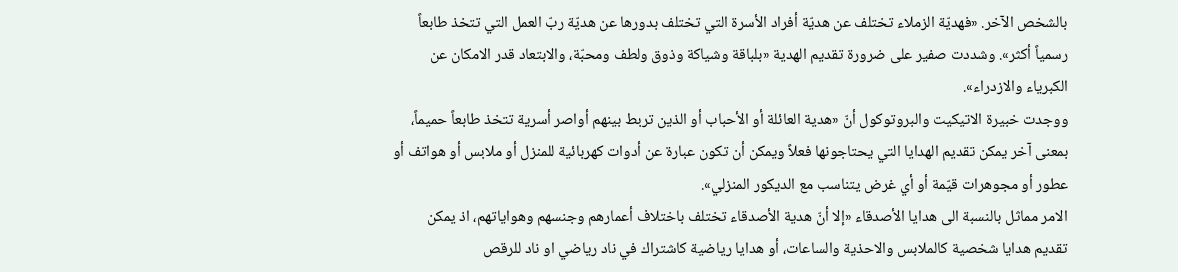بالشخص الآخر. «فهديّة الزملاء تختلف عن هديّة أفراد الأسرة التي تختلف بدورها عن هديّة ربّ العمل التي تتخذ طابعاً رسمياً أكثر». وشددت صفير على ضرورة تقديم الهدية «بلباقة وشياكة وذوق ولطف ومحبّة، والابتعاد قدر الامكان عن الكبرياء والازدراء».
ووجدت خبيرة الاتيكيت والبروتوكول أنّ «هدية العائلة أو الأحباب أو الذين تربط بينهم أواصر أسرية تتخذ طابعاً حميماً، بمعنى آخر يمكن تقديم الهدايا التي يحتاجونها فعلاً ويمكن أن تكون عبارة عن أدوات كهربائية للمنزل أو ملابس أو هواتف أو عطور أو مجوهرات قيّمة أو أي غرض يتناسب مع الديكور المنزلي».
الامر مماثل بالنسبة الى هدايا الأصدقاء «إلا أنّ هدية الأصدقاء تختلف باختلاف أعمارهم وجنسهم وهواياتهم، اذ يمكن تقديم هدايا شخصية كالملابس والاحذية والساعات، أو هدايا رياضية كاشتراك في ناد رياضي او ناد للرقص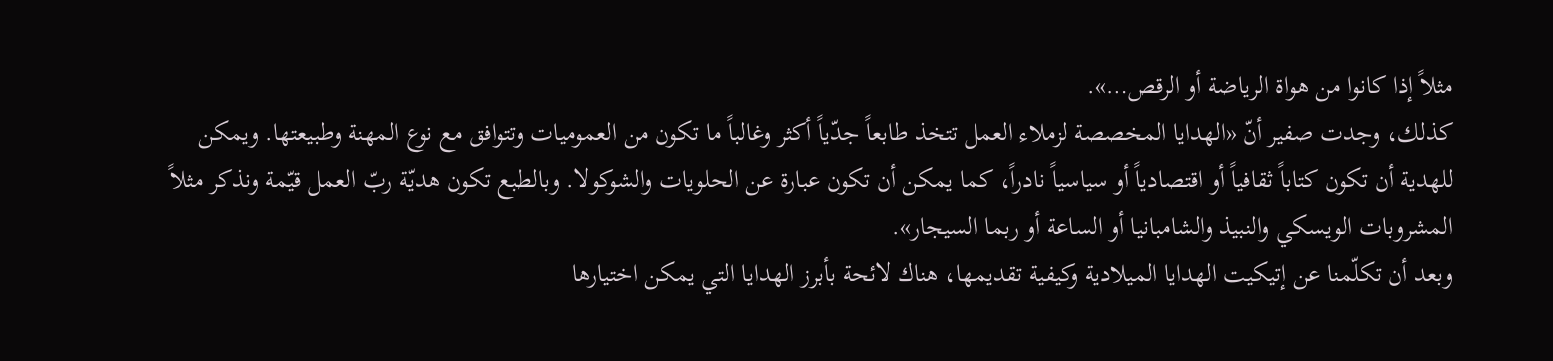مثلاً إذا كانوا من هواة الرياضة أو الرقص…».
كذلك، وجدت صفير أنّ «الهدايا المخصصة لزملاء العمل تتخذ طابعاً جدّياً أكثر وغالباً ما تكون من العموميات وتتوافق مع نوع المهنة وطبيعتها. ويمكن للهدية أن تكون كتاباً ثقافياً أو اقتصادياً أو سياسياً نادراً، كما يمكن أن تكون عبارة عن الحلويات والشوكولا. وبالطبع تكون هديّة ربّ العمل قيّمة ونذكر مثلاً المشروبات الويسكي والنبيذ والشامبانيا أو الساعة أو ربما السيجار».
وبعد أن تكلّمنا عن إتيكيت الهدايا الميلادية وكيفية تقديمها، هناك لائحة بأبرز الهدايا التي يمكن اختيارها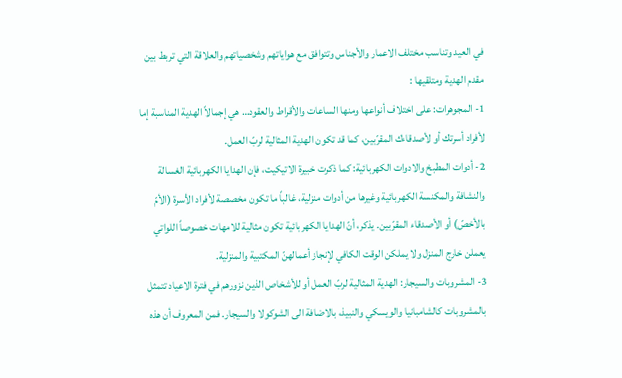في العيد وتناسب مختلف الاعمار والأجناس وتتوافق مع هواياتهم وشخصياتهم والعلاقة التي تربط بين مقدم الهدية ومتلقيها :
1- المجوهرات: على اختلاف أنواعها ومنها الساعات والأقراط والعقود… هي إجمالاً الهدية المناسبة إما لأفراد أسرتك أو لأصدقاءك المقرّبين، كما قد تكون الهدية المثالية لربّ العمل.
2- أدوات المطبخ والادوات الكهربائية: كما ذكرت خبيرة الاتيكيت، فإن الهدايا الكهربائية الغسالة والنشافة والمكنسة الكهربائية وغيرها من أدوات منزلية، غالباً ما تكون مخصصة لأفراد الأسرة (الأمّ بالأخصّ) أو الأصدقاء المقرّبين. يذكر، أنّ الهدايا الكهربائية تكون مثالية للامهات خصوصاً اللواتي يعملن خارج المنزل ولا يملكن الوقت الكافي لإنجاز أعمالهنّ المكتبية والمنزلية.
3- المشروبات والسيجار: الهدية المثالية لربّ العمل أو للأشخاص الذين نزورهم في فترة الاعياد تتمثل بالمشروبات كالشامبانيا والويسكي والنبيذ، بالاضافة الى الشوكولا والسيجار. فمن المعروف أن هذه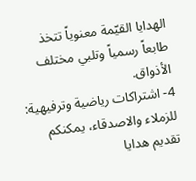الهدايا القيّمة معنوياً تتخذ طابعاً رسمياً وتلبي مختلف الأذواق.
4- اشتراكات رياضية وترفيهية: للزملاء والاصدقاء، يمكنكم تقديم هدايا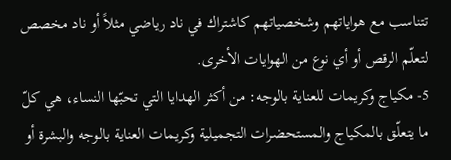تتناسب مع هواياتهم وشخصياتهم كاشتراك في ناد رياضي مثلاً أو ناد مخصص لتعلّم الرقص أو أي نوع من الهوايات الأخرى.
5- مكياج وكريمات للعناية بالوجه: من أكثر الهدايا التي تحبّها النساء، هي كلّ ما يتعلّق بالمكياج والمستحضرات التجميلية وكريمات العناية بالوجه والبشرة أو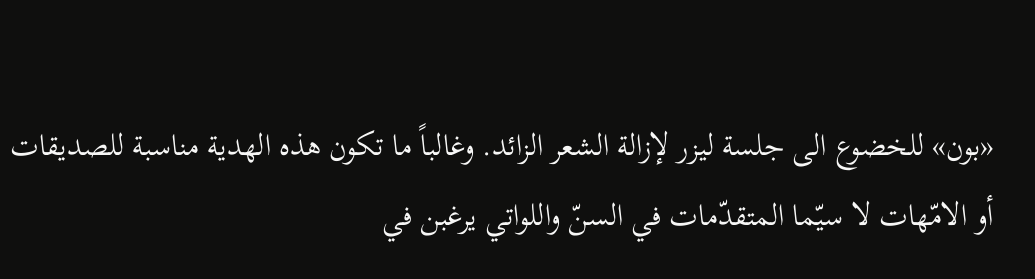«بون» للخضوع الى جلسة ليزر لإزالة الشعر الزائد. وغالباً ما تكون هذه الهدية مناسبة للصديقات أو الامّهات لا سيّما المتقدّمات في السنّ واللواتي يرغبن في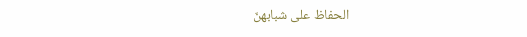الحفاظ على شبابهنّ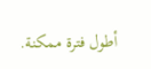أطول فترة ممكنة.